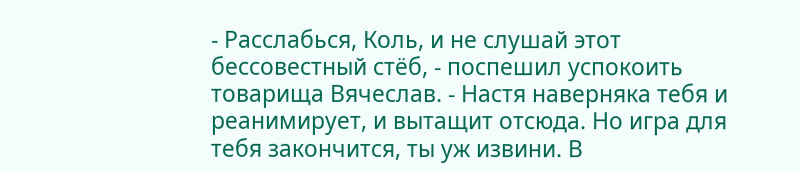- Расслабься, Коль, и не слушай этот бессовестный стёб, - поспешил успокоить товарища Вячеслав. - Настя наверняка тебя и реанимирует, и вытащит отсюда. Но игра для тебя закончится, ты уж извини. В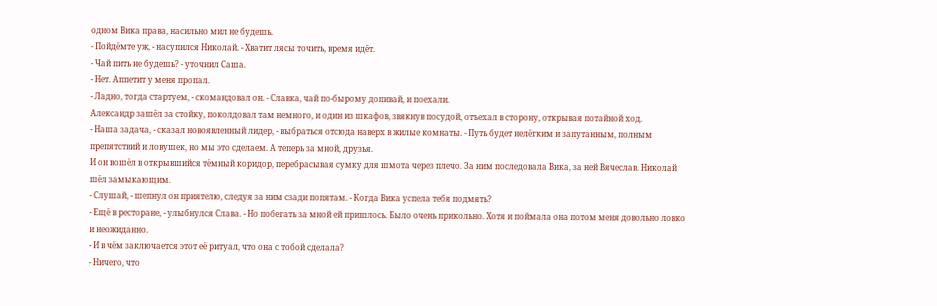одном Вика права, насильно мил не будешь.
- Пойдёмте уж, - насупился Николай. - Хватит лясы точить, время идёт.
- Чай пить не будешь? - уточнил Саша.
- Нет. Аппетит у меня пропал.
- Ладно, тогда стартуем, - скомандовал он. - Славка, чай по-бырому допивай, и поехали.
Александр зашёл за стойку, поколдовал там немного, и один из шкафов, звякнув посудой, отъехал в сторону, открывая потайной ход.
- Наша задача, - сказал новоявленный лидер, - выбраться отсюда наверх в жилые комнаты. - Путь будет нелёгким и запутанным, полным препятствий и ловушек, но мы это сделаем. А теперь за мной, друзья.
И он вошёл в открывшийся тёмный коридор, перебрасывая сумку для шмота через плечо. За ним последовала Вика, за ней Вячеслав. Николай шёл замыкающим.
- Слушай, - шепнул он приятелю, следуя за ним сзади попятам. - Когда Вика успела тебя подмять?
- Ещё в ресторане, - улыбнулся Слава. - Но побегать за мной ей пришлось. Было очень прикольно. Хотя и поймала она потом меня довольно ловко и неожиданно.
- И в чём заключается этот её ритуал, что она с тобой сделала?
- Ничего, что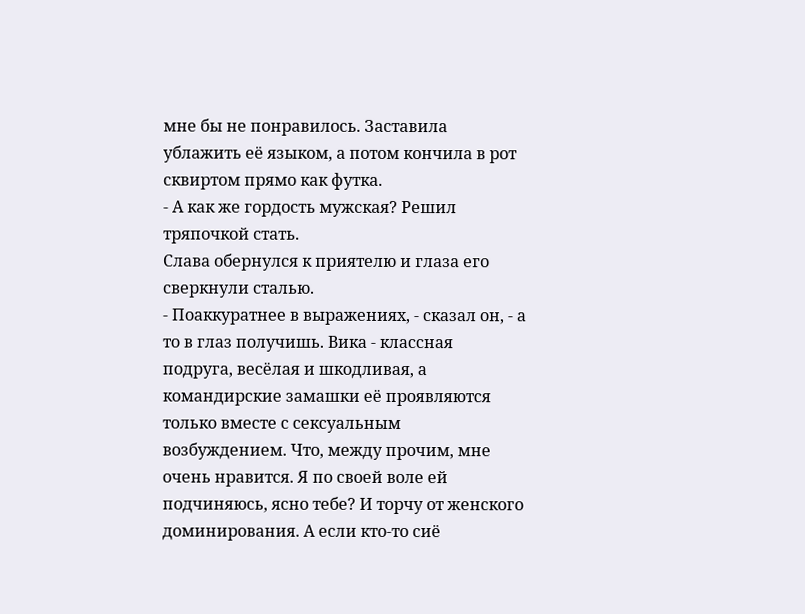мне бы не понравилось. Заставила ублажить её языком, а потом кончила в рот сквиртом прямо как футка.
- А как же гордость мужская? Решил тряпочкой стать.
Слава обернулся к приятелю и глаза его сверкнули сталью.
- Поаккуратнее в выражениях, - сказал он, - а то в глаз получишь. Вика - классная подруга, весёлая и шкодливая, а командирские замашки её проявляются только вместе с сексуальным возбуждением. Что, между прочим, мне очень нравится. Я по своей воле ей подчиняюсь, ясно тебе? И торчу от женского доминирования. А если кто-то сиё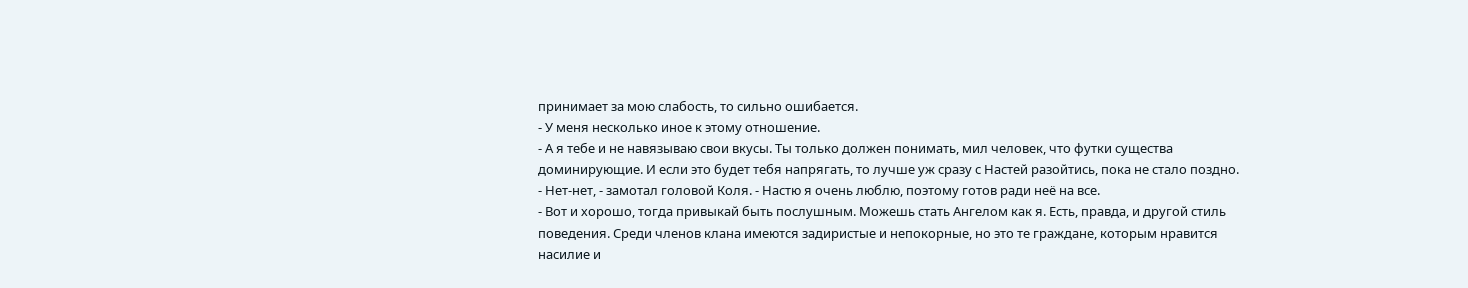принимает за мою слабость, то сильно ошибается.
- У меня несколько иное к этому отношение.
- А я тебе и не навязываю свои вкусы. Ты только должен понимать, мил человек, что футки существа доминирующие. И если это будет тебя напрягать, то лучше уж сразу с Настей разойтись, пока не стало поздно.
- Нет-нет, - замотал головой Коля. - Настю я очень люблю, поэтому готов ради неё на все.
- Вот и хорошо, тогда привыкай быть послушным. Можешь стать Ангелом как я. Есть, правда, и другой стиль поведения. Среди членов клана имеются задиристые и непокорные, но это те граждане, которым нравится насилие и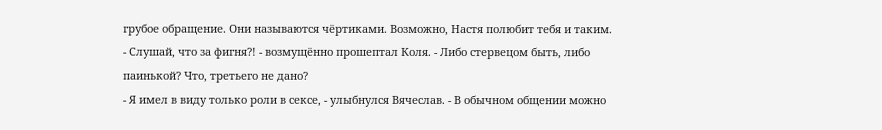грубое обращение. Они называются чёртиками. Возможно, Настя полюбит тебя и таким.
- Слушай, что за фигня?! - возмущённо прошептал Коля. - Либо стервецом быть, либо паинькой? Что, третьего не дано?
- Я имел в виду только роли в сексе, - улыбнулся Вячеслав. - В обычном общении можно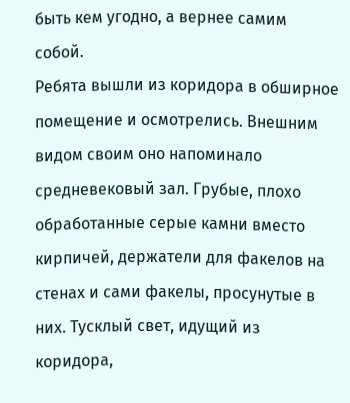быть кем угодно, а вернее самим собой.
Ребята вышли из коридора в обширное помещение и осмотрелись. Внешним видом своим оно напоминало средневековый зал. Грубые, плохо обработанные серые камни вместо кирпичей, держатели для факелов на стенах и сами факелы, просунутые в них. Тусклый свет, идущий из коридора,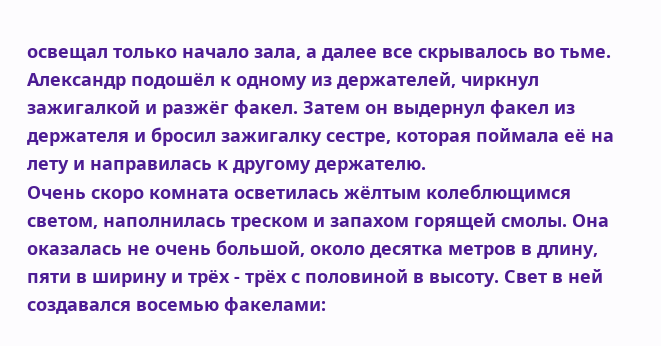освещал только начало зала, а далее все скрывалось во тьме. Александр подошёл к одному из держателей, чиркнул зажигалкой и разжёг факел. Затем он выдернул факел из держателя и бросил зажигалку сестре, которая поймала её на лету и направилась к другому держателю.
Очень скоро комната осветилась жёлтым колеблющимся светом, наполнилась треском и запахом горящей смолы. Она оказалась не очень большой, около десятка метров в длину, пяти в ширину и трёх - трёх с половиной в высоту. Свет в ней создавался восемью факелами: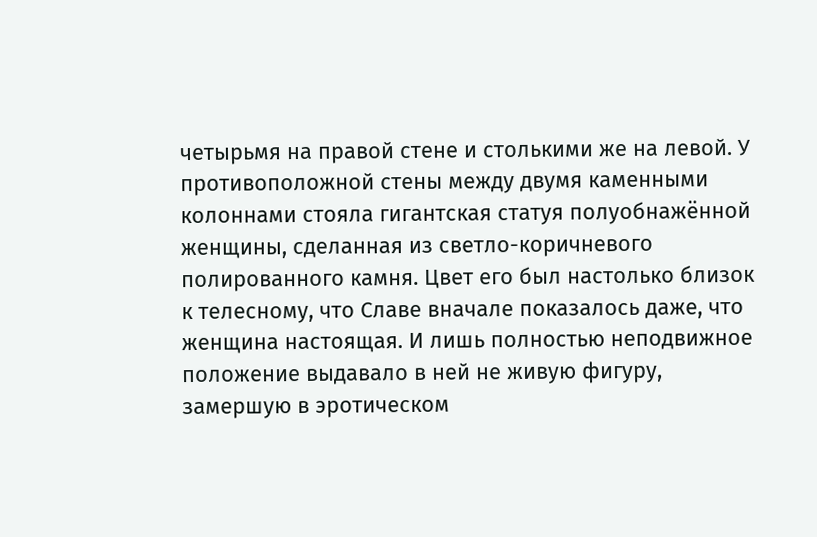четырьмя на правой стене и столькими же на левой. У противоположной стены между двумя каменными колоннами стояла гигантская статуя полуобнажённой женщины, сделанная из светло-коричневого полированного камня. Цвет его был настолько близок к телесному, что Славе вначале показалось даже, что женщина настоящая. И лишь полностью неподвижное положение выдавало в ней не живую фигуру, замершую в эротическом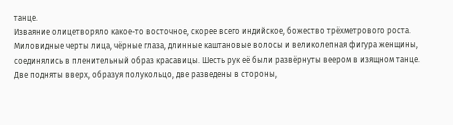танце.
Изваяние олицетворяло какое-то восточное, скорее всего индийское, божество трёхметрового роста. Миловидные черты лица, чёрные глаза, длинные каштановые волосы и великолепная фигура женщины, соединялись в пленительный образ красавицы. Шесть рук её были развёрнуты веером в изящном танце. Две подняты вверх, образуя полукольцо, две разведены в стороны,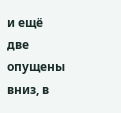и ещё две опущены вниз, в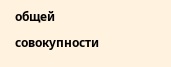общей совокупности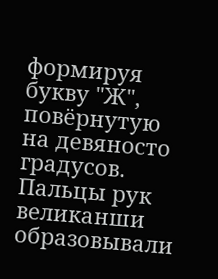формируя букву "Ж", повёрнутую на девяносто градусов. Пальцы рук великанши образовывали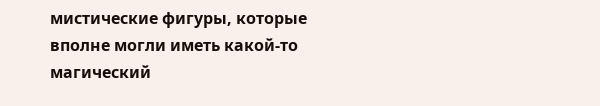мистические фигуры, которые вполне могли иметь какой-то магический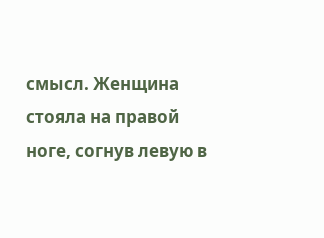смысл. Женщина стояла на правой ноге, согнув левую в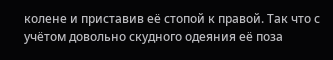колене и приставив её стопой к правой. Так что с учётом довольно скудного одеяния её поза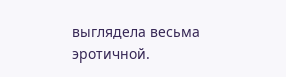выглядела весьма эротичной.